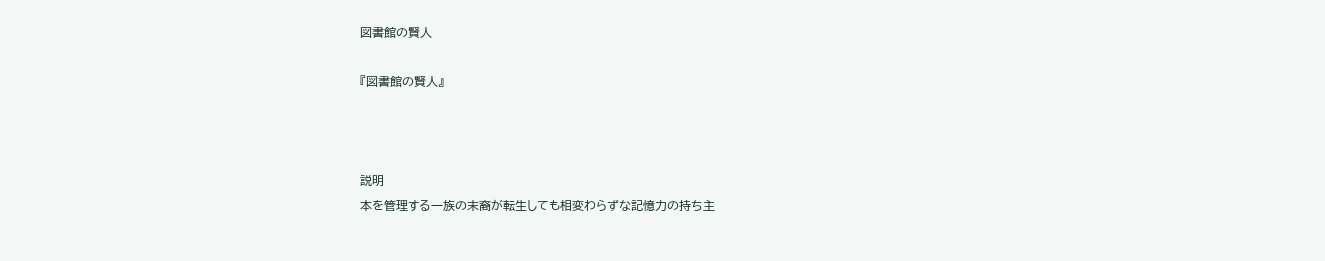図書館の賢人

『図書館の賢人』



説明
本を管理する一族の末裔が転生しても相変わらずな記憶力の持ち主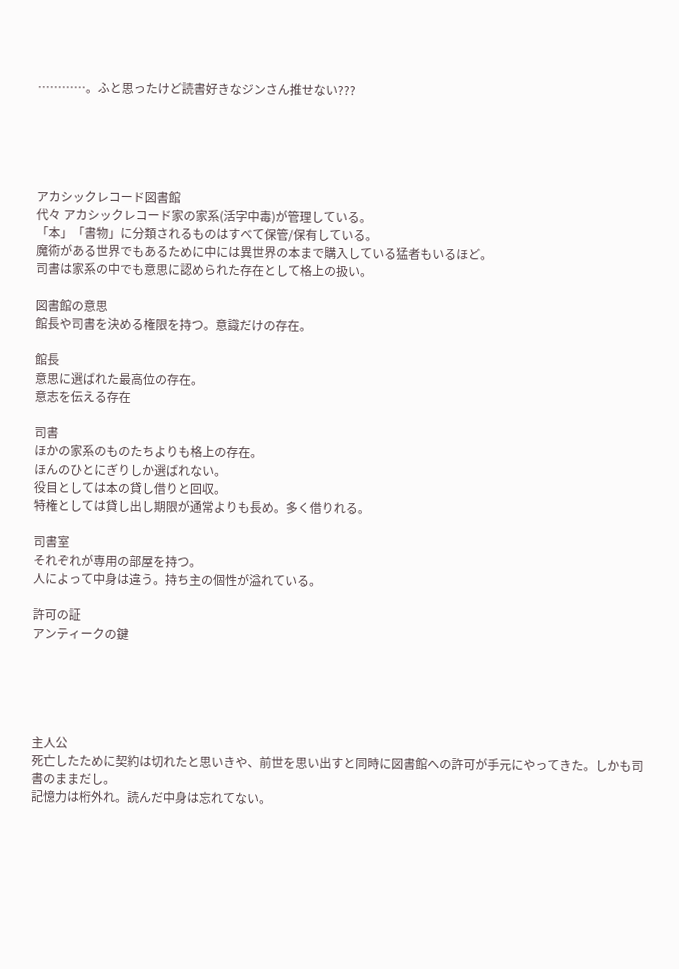…………。ふと思ったけど読書好きなジンさん推せない???





アカシックレコード図書館
代々 アカシックレコード家の家系(活字中毒)が管理している。
「本」「書物」に分類されるものはすべて保管/保有している。
魔術がある世界でもあるために中には異世界の本まで購入している猛者もいるほど。
司書は家系の中でも意思に認められた存在として格上の扱い。

図書館の意思
館長や司書を決める権限を持つ。意識だけの存在。

館長
意思に選ばれた最高位の存在。
意志を伝える存在

司書
ほかの家系のものたちよりも格上の存在。
ほんのひとにぎりしか選ばれない。
役目としては本の貸し借りと回収。
特権としては貸し出し期限が通常よりも長め。多く借りれる。

司書室
それぞれが専用の部屋を持つ。
人によって中身は違う。持ち主の個性が溢れている。

許可の証
アンティークの鍵





主人公
死亡したために契約は切れたと思いきや、前世を思い出すと同時に図書館への許可が手元にやってきた。しかも司書のままだし。
記憶力は桁外れ。読んだ中身は忘れてない。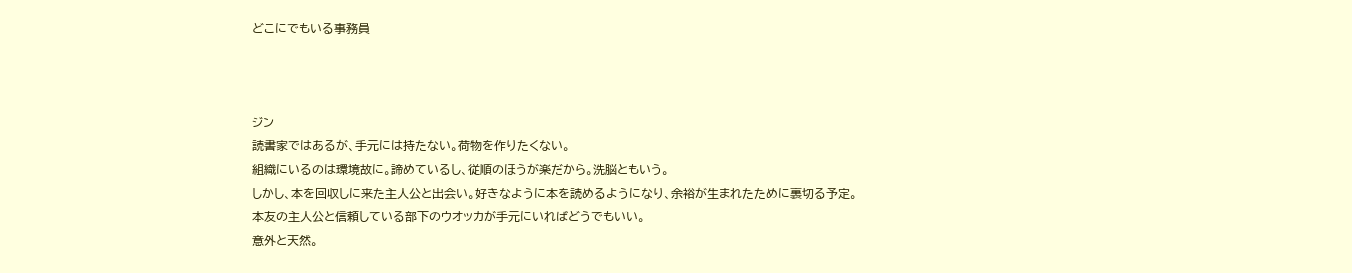どこにでもいる事務員



ジン
読書家ではあるが、手元には持たない。荷物を作りたくない。
組織にいるのは環境故に。諦めているし、従順のほうが楽だから。洗脳ともいう。
しかし、本を回収しに来た主人公と出会い。好きなように本を読めるようになり、余裕が生まれたために裏切る予定。
本友の主人公と信頼している部下のウオッカが手元にいればどうでもいい。
意外と天然。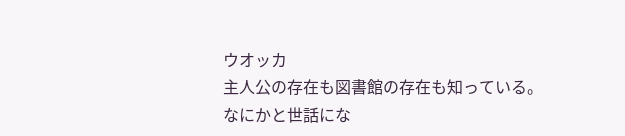ウオッカ
主人公の存在も図書館の存在も知っている。
なにかと世話にな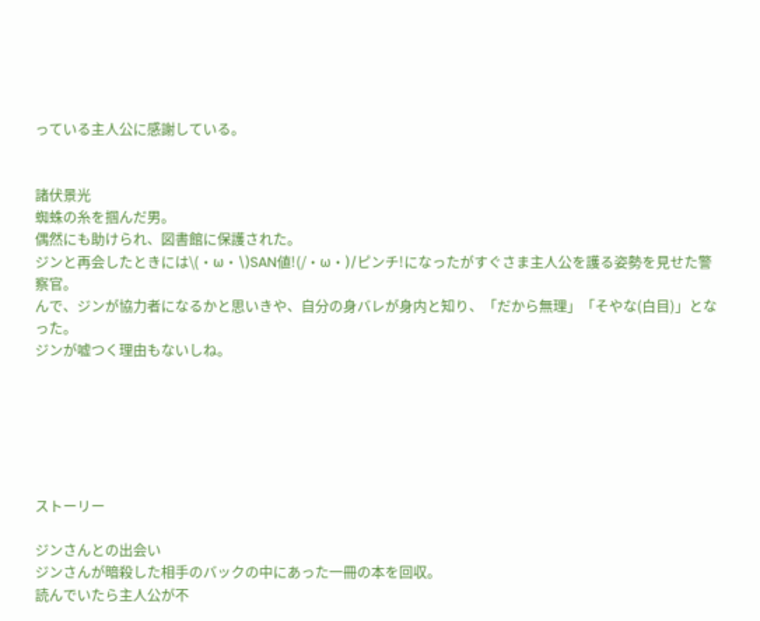っている主人公に感謝している。


諸伏景光
蜘蛛の糸を掴んだ男。
偶然にも助けられ、図書館に保護された。
ジンと再会したときには\(・ω・\)SAN値!(/・ω・)/ピンチ!になったがすぐさま主人公を護る姿勢を見せた警察官。
んで、ジンが協力者になるかと思いきや、自分の身バレが身内と知り、「だから無理」「そやな(白目)」となった。
ジンが嘘つく理由もないしね。






ストーリー

ジンさんとの出会い
ジンさんが暗殺した相手のバックの中にあった一冊の本を回収。
読んでいたら主人公が不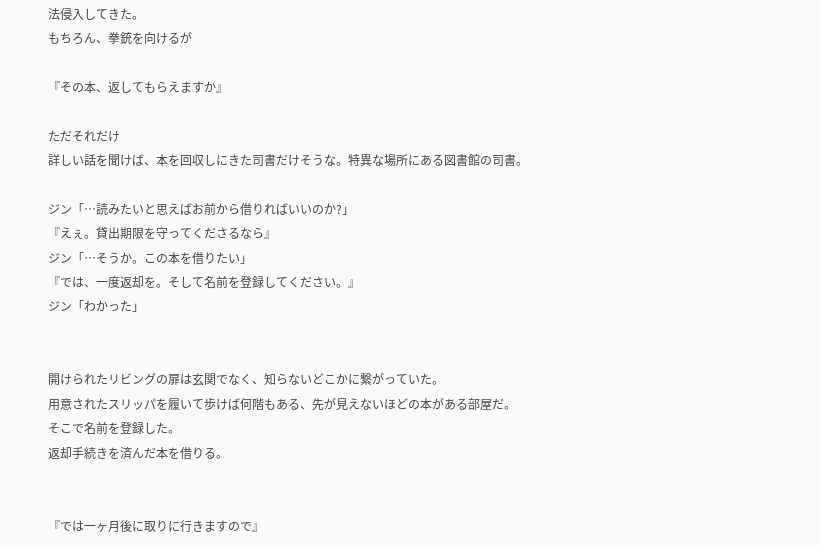法侵入してきた。
もちろん、拳銃を向けるが

『その本、返してもらえますか』

ただそれだけ
詳しい話を聞けば、本を回収しにきた司書だけそうな。特異な場所にある図書館の司書。

ジン「…読みたいと思えばお前から借りればいいのか?」
『えぇ。貸出期限を守ってくださるなら』
ジン「…そうか。この本を借りたい」
『では、一度返却を。そして名前を登録してください。』
ジン「わかった」


開けられたリビングの扉は玄関でなく、知らないどこかに繋がっていた。
用意されたスリッパを履いて歩けば何階もある、先が見えないほどの本がある部屋だ。
そこで名前を登録した。
返却手続きを済んだ本を借りる。


『では一ヶ月後に取りに行きますので』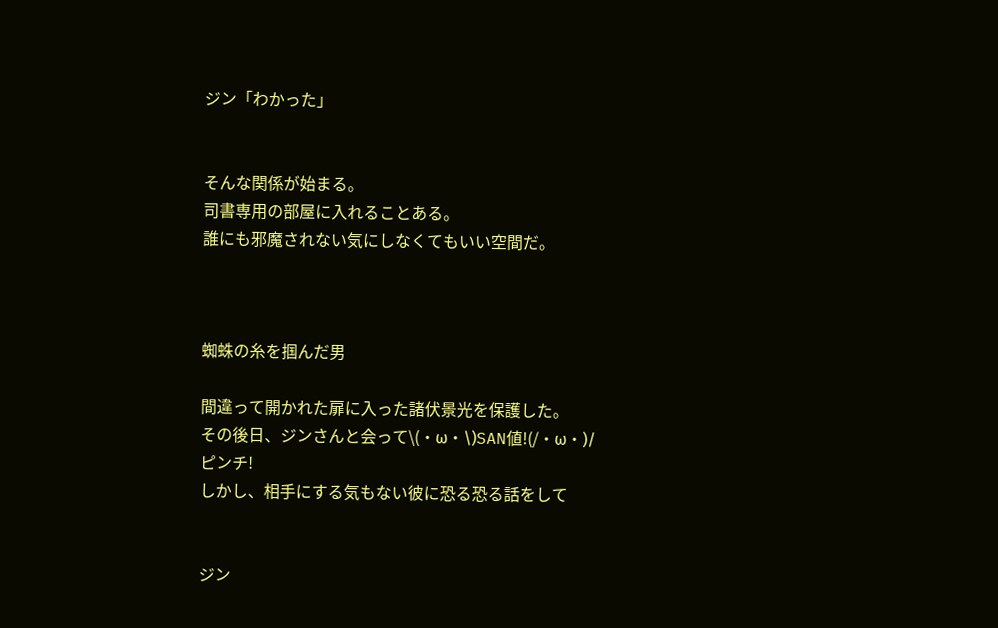ジン「わかった」


そんな関係が始まる。
司書専用の部屋に入れることある。
誰にも邪魔されない気にしなくてもいい空間だ。



蜘蛛の糸を掴んだ男

間違って開かれた扉に入った諸伏景光を保護した。
その後日、ジンさんと会って\(・ω・\)SAN値!(/・ω・)/ピンチ!
しかし、相手にする気もない彼に恐る恐る話をして


ジン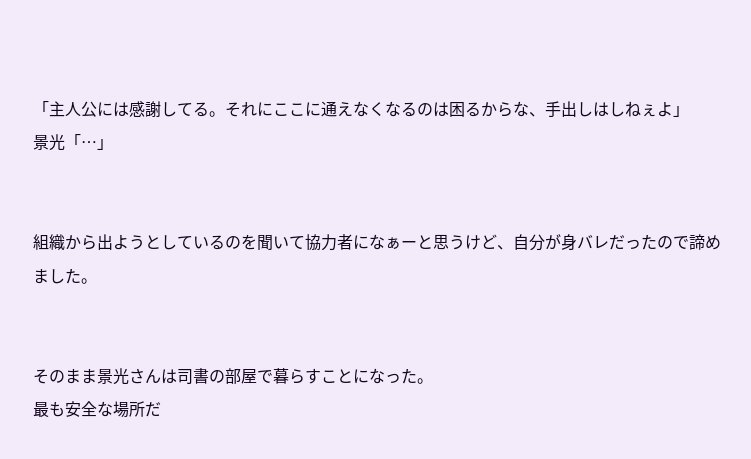「主人公には感謝してる。それにここに通えなくなるのは困るからな、手出しはしねぇよ」
景光「…」


組織から出ようとしているのを聞いて協力者になぁーと思うけど、自分が身バレだったので諦めました。


そのまま景光さんは司書の部屋で暮らすことになった。
最も安全な場所だ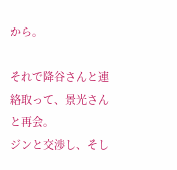から。

それで降谷さんと連絡取って、景光さんと再会。
ジンと交渉し、そし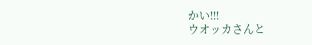かい!!!
ウオッカさんと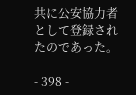共に公安協力者として登録されたのであった。

- 398 -